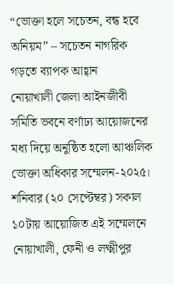“ভোক্তা হলে সচেতন, বন্ধ হবে অনিয়ম” – সচেতন নাগরিক গড়তে ব্যাপক আহ্বান
নোয়াখালী জেলা আইনজীবী সমিতি ভবনে বর্ণাঢ্য আয়োজনের মধ্য দিয়ে অনুষ্ঠিত হলো আঞ্চলিক ভোক্তা অধিকার সম্মেলন-২০২৫। শনিবার (২০ সেপ্টেম্বর) সকাল ১০টায় আয়োজিত এই সম্মেলনে নোয়াখালী, ফেনী ও লক্ষ্মীপুর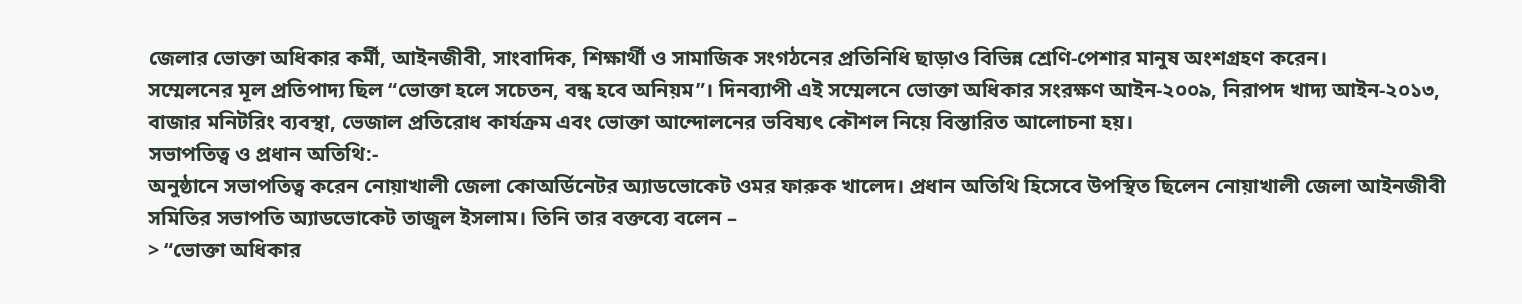জেলার ভোক্তা অধিকার কর্মী, আইনজীবী, সাংবাদিক, শিক্ষার্থী ও সামাজিক সংগঠনের প্রতিনিধি ছাড়াও বিভিন্ন শ্রেণি-পেশার মানুষ অংশগ্রহণ করেন।
সম্মেলনের মূল প্রতিপাদ্য ছিল “ভোক্তা হলে সচেতন, বন্ধ হবে অনিয়ম”। দিনব্যাপী এই সম্মেলনে ভোক্তা অধিকার সংরক্ষণ আইন-২০০৯, নিরাপদ খাদ্য আইন-২০১৩, বাজার মনিটরিং ব্যবস্থা, ভেজাল প্রতিরোধ কার্যক্রম এবং ভোক্তা আন্দোলনের ভবিষ্যৎ কৌশল নিয়ে বিস্তারিত আলোচনা হয়।
সভাপতিত্ব ও প্রধান অতিথি:-
অনুষ্ঠানে সভাপতিত্ব করেন নোয়াখালী জেলা কোঅর্ডিনেটর অ্যাডভোকেট ওমর ফারুক খালেদ। প্রধান অতিথি হিসেবে উপস্থিত ছিলেন নোয়াখালী জেলা আইনজীবী সমিতির সভাপতি অ্যাডভোকেট তাজুল ইসলাম। তিনি তার বক্তব্যে বলেন –
> “ভোক্তা অধিকার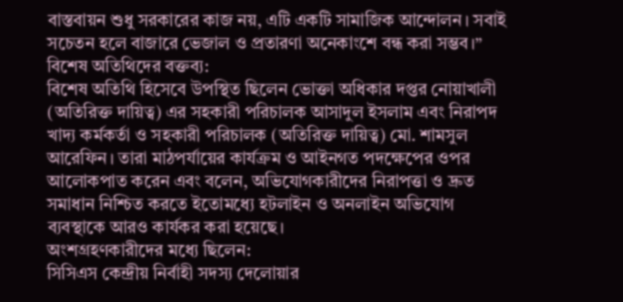বাস্তবায়ন শুধু সরকারের কাজ নয়, এটি একটি সামাজিক আন্দোলন। সবাই সচেতন হলে বাজারে ভেজাল ও প্রতারণা অনেকাংশে বন্ধ করা সম্ভব।”
বিশেষ অতিথিদের বক্তব্য:
বিশেষ অতিথি হিসেবে উপস্থিত ছিলেন ভোক্তা অধিকার দপ্তর নোয়াখালী (অতিরিক্ত দায়িত্ব) এর সহকারী পরিচালক আসাদুল ইসলাম এবং নিরাপদ খাদ্য কর্মকর্তা ও সহকারী পরিচালক (অতিরিক্ত দায়িত্ব) মো. শামসুল আরেফিন। তারা মাঠপর্যায়ের কার্যক্রম ও আইনগত পদক্ষেপের ওপর আলোকপাত করেন এবং বলেন, অভিযোগকারীদের নিরাপত্তা ও দ্রুত সমাধান নিশ্চিত করতে ইতোমধ্যে হটলাইন ও অনলাইন অভিযোগ ব্যবস্থাকে আরও কার্যকর করা হয়েছে।
অংশগ্রহণকারীদের মধ্যে ছিলেন:
সিসিএস কেন্দ্রীয় নির্বাহী সদস্য দেলোয়ার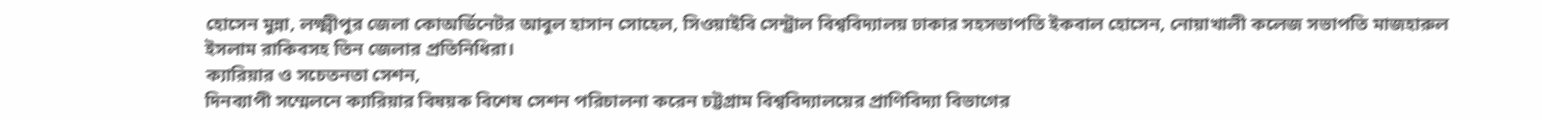হোসেন মুন্না, লক্ষ্মীপুর জেলা কোঅর্ডিনেটর আবুল হাসান সোহেল, সিওয়াইবি সেন্ট্রাল বিশ্ববিদ্যালয় ঢাকার সহসভাপতি ইকবাল হোসেন, নোয়াখালী কলেজ সভাপতি মাজহারুল ইসলাম রাকিবসহ তিন জেলার প্রতিনিধিরা।
ক্যারিয়ার ও সচেতনতা সেশন,
দিনব্যাপী সম্মেলনে ক্যারিয়ার বিষয়ক বিশেষ সেশন পরিচালনা করেন চট্টগ্রাম বিশ্ববিদ্যালয়ের প্রাণিবিদ্যা বিভাগের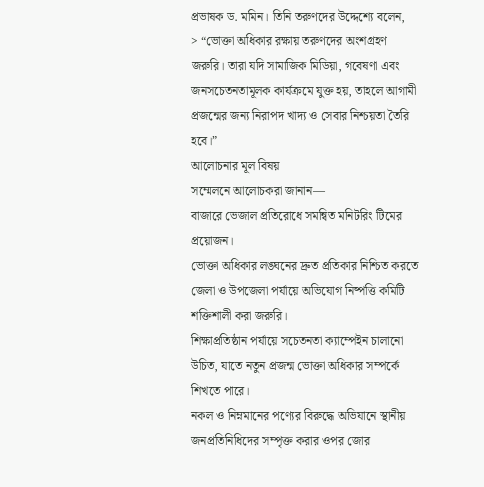প্রভাষক ড. মমিন। তিনি তরুণদের উদ্দেশ্যে বলেন,
> “ভোক্তা অধিকার রক্ষায় তরুণদের অংশগ্রহণ জরুরি। তারা যদি সামাজিক মিডিয়া, গবেষণা এবং জনসচেতনতামূলক কার্যক্রমে যুক্ত হয়, তাহলে আগামী প্রজন্মের জন্য নিরাপদ খাদ্য ও সেবার নিশ্চয়তা তৈরি হবে।”
আলোচনার মূল বিষয়
সম্মেলনে আলোচকরা জানান—
বাজারে ভেজাল প্রতিরোধে সমন্বিত মনিটরিং টিমের প্রয়োজন।
ভোক্তা অধিকার লঙ্ঘনের দ্রুত প্রতিকার নিশ্চিত করতে জেলা ও উপজেলা পর্যায়ে অভিযোগ নিষ্পত্তি কমিটি শক্তিশালী করা জরুরি।
শিক্ষাপ্রতিষ্ঠান পর্যায়ে সচেতনতা ক্যাম্পেইন চালানো উচিত, যাতে নতুন প্রজন্ম ভোক্তা অধিকার সম্পর্কে শিখতে পারে।
নকল ও নিম্নমানের পণ্যের বিরুদ্ধে অভিযানে স্থানীয় জনপ্রতিনিধিদের সম্পৃক্ত করার ওপর জোর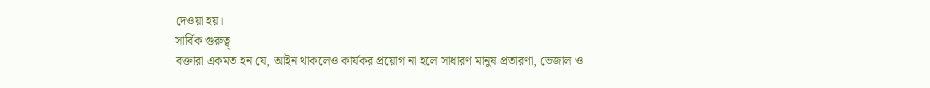দেওয়া হয়।
সার্বিক গুরুত্ব্
বক্তারা একমত হন যে, আইন থাকলেও কার্যকর প্রয়োগ না হলে সাধারণ মানুষ প্রতারণা, ভেজাল ও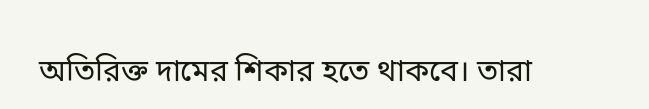অতিরিক্ত দামের শিকার হতে থাকবে। তারা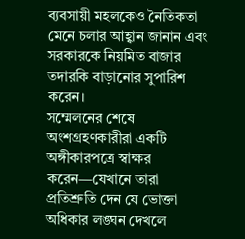ব্যবসায়ী মহলকেও নৈতিকতা মেনে চলার আহ্বান জানান এবং সরকারকে নিয়মিত বাজার তদারকি বাড়ানোর সুপারিশ করেন।
সম্মেলনের শেষে অংশগ্রহণকারীরা একটি অঙ্গীকারপত্রে স্বাক্ষর করেন—যেখানে তারা প্রতিশ্রুতি দেন যে ভোক্তা অধিকার লঙ্ঘন দেখলে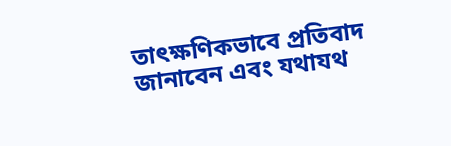তাৎক্ষণিকভাবে প্রতিবাদ জানাবেন এবং যথাযথ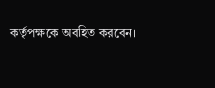কর্তৃপক্ষকে অবহিত করবেন।